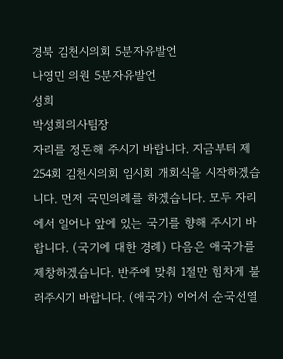경북 김천시의회 5분자유발언
나영민 의원 5분자유발언
성희
박성희의사팀장
자리를 정돈해 주시기 바랍니다. 지금부터 제254회 김천시의회 임시회 개회식을 시작하겠습니다. 먼저 국민의례를 하겠습니다. 모두 자리에서 일어나 앞에 있는 국기를 향해 주시기 바랍니다. (국기에 대한 경례) 다음은 애국가를 제창하겠습니다. 반주에 맞춰 1절만 힘차게 불러주시기 바랍니다. (애국가) 이어서 순국선열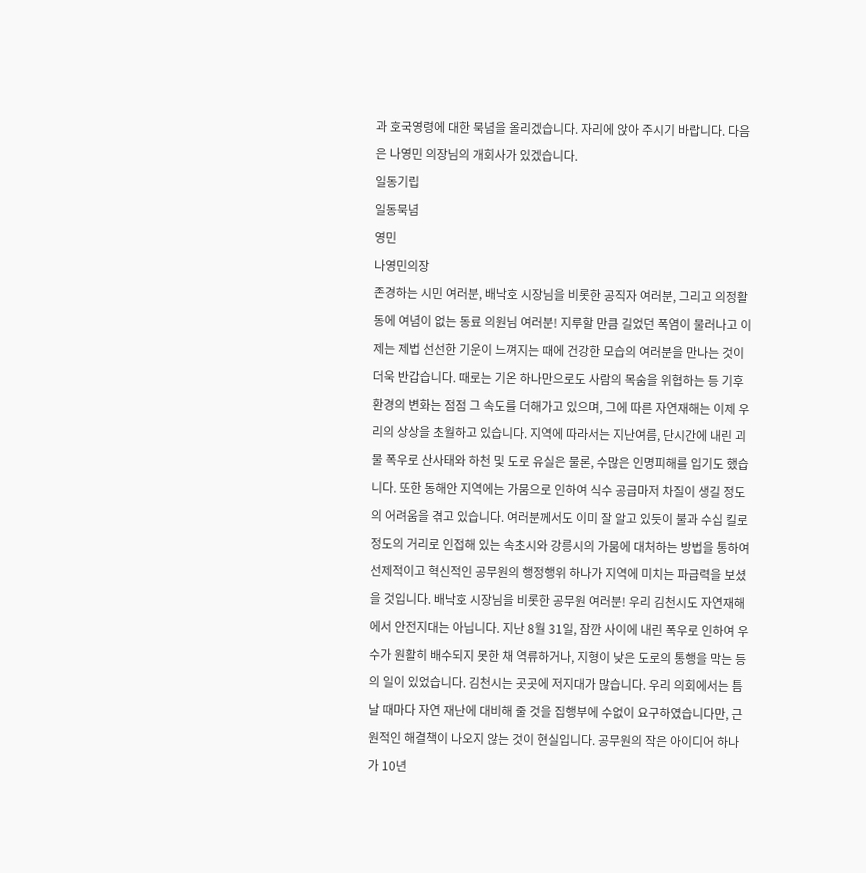과 호국영령에 대한 묵념을 올리겠습니다. 자리에 앉아 주시기 바랍니다. 다음은 나영민 의장님의 개회사가 있겠습니다.
일동기립
일동묵념
영민
나영민의장
존경하는 시민 여러분, 배낙호 시장님을 비롯한 공직자 여러분, 그리고 의정활동에 여념이 없는 동료 의원님 여러분! 지루할 만큼 길었던 폭염이 물러나고 이제는 제법 선선한 기운이 느껴지는 때에 건강한 모습의 여러분을 만나는 것이 더욱 반갑습니다. 때로는 기온 하나만으로도 사람의 목숨을 위협하는 등 기후 환경의 변화는 점점 그 속도를 더해가고 있으며, 그에 따른 자연재해는 이제 우리의 상상을 초월하고 있습니다. 지역에 따라서는 지난여름, 단시간에 내린 괴물 폭우로 산사태와 하천 및 도로 유실은 물론, 수많은 인명피해를 입기도 했습니다. 또한 동해안 지역에는 가뭄으로 인하여 식수 공급마저 차질이 생길 정도의 어려움을 겪고 있습니다. 여러분께서도 이미 잘 알고 있듯이 불과 수십 킬로 정도의 거리로 인접해 있는 속초시와 강릉시의 가뭄에 대처하는 방법을 통하여 선제적이고 혁신적인 공무원의 행정행위 하나가 지역에 미치는 파급력을 보셨을 것입니다. 배낙호 시장님을 비롯한 공무원 여러분! 우리 김천시도 자연재해에서 안전지대는 아닙니다. 지난 8월 31일, 잠깐 사이에 내린 폭우로 인하여 우수가 원활히 배수되지 못한 채 역류하거나, 지형이 낮은 도로의 통행을 막는 등의 일이 있었습니다. 김천시는 곳곳에 저지대가 많습니다. 우리 의회에서는 틈날 때마다 자연 재난에 대비해 줄 것을 집행부에 수없이 요구하였습니다만, 근원적인 해결책이 나오지 않는 것이 현실입니다. 공무원의 작은 아이디어 하나가 10년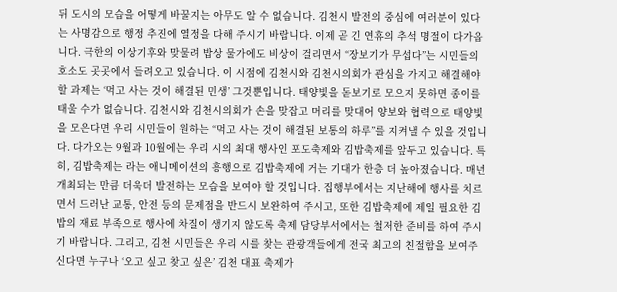뒤 도시의 모습을 어떻게 바꿀지는 아무도 알 수 없습니다. 김천시 발전의 중심에 여러분이 있다는 사명감으로 행정 추진에 열정을 다해 주시기 바랍니다. 이제 곧 긴 연휴의 추석 명절이 다가옵니다. 극한의 이상기후와 맞물려 밥상 물가에도 비상이 걸리면서 “장보기가 무섭다”는 시민들의 호소도 곳곳에서 들려오고 있습니다. 이 시점에 김천시와 김천시의회가 관심을 가지고 해결해야 할 과제는 ‘먹고 사는 것이 해결된 민생’ 그것뿐입니다. 태양빛을 돋보기로 모으지 못하면 종이를 태울 수가 없습니다. 김천시와 김천시의회가 손을 맞잡고 머리를 맞대어 양보와 협력으로 태양빛을 모은다면 우리 시민들이 원하는 “먹고 사는 것이 해결된 보통의 하루”를 지켜낼 수 있을 것입니다. 다가오는 9월과 10월에는 우리 시의 최대 행사인 포도축제와 김밥축제를 앞두고 있습니다. 특히, 김밥축제는 라는 애니메이션의 흥행으로 김밥축제에 거는 기대가 한층 더 높아졌습니다. 매년 개최되는 만큼 더욱더 발전하는 모습을 보여야 할 것입니다. 집행부에서는 지난해에 행사를 치르면서 드러난 교통, 안전 등의 문제점을 반드시 보완하여 주시고, 또한 김밥축제에 제일 필요한 김밥의 재료 부족으로 행사에 차질이 생기지 않도록 축제 담당부서에서는 철저한 준비를 하여 주시기 바랍니다. 그리고, 김천 시민들은 우리 시를 찾는 관광객들에게 전국 최고의 친절함을 보여주신다면 누구나 ‘오고 싶고 찾고 싶은’ 김천 대표 축제가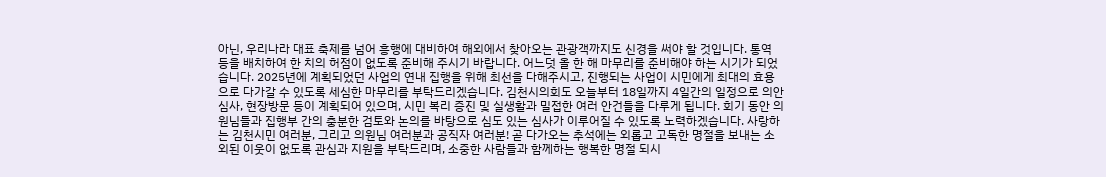아닌, 우리나라 대표 축제를 넘어 흥행에 대비하여 해외에서 찾아오는 관광객까지도 신경을 써야 할 것입니다. 통역 등을 배치하여 한 치의 허점이 없도록 준비해 주시기 바랍니다. 어느덧 올 한 해 마무리를 준비해야 하는 시기가 되었습니다. 2025년에 계획되었던 사업의 연내 집행을 위해 최선을 다해주시고, 진행되는 사업이 시민에게 최대의 효용으로 다가갈 수 있도록 세심한 마무리를 부탁드리겠습니다. 김천시의회도 오늘부터 18일까지 4일간의 일정으로 의안 심사, 현장방문 등이 계획되어 있으며, 시민 복리 증진 및 실생활과 밀접한 여러 안건들을 다루게 됩니다. 회기 동안 의원님들과 집행부 간의 충분한 검토와 논의를 바탕으로 심도 있는 심사가 이루어질 수 있도록 노력하겠습니다. 사랑하는 김천시민 여러분, 그리고 의원님 여러분과 공직자 여러분! 곧 다가오는 추석에는 외롭고 고독한 명절을 보내는 소외된 이웃이 없도록 관심과 지원을 부탁드리며, 소중한 사람들과 함께하는 행복한 명절 되시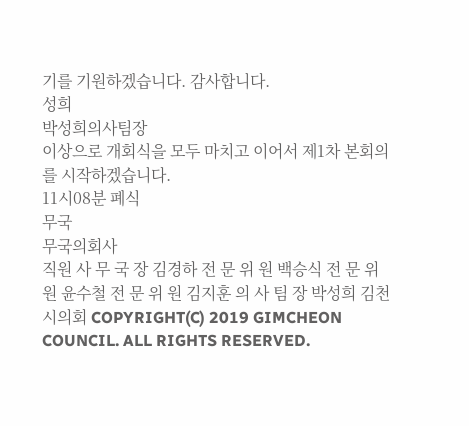기를 기원하겠습니다. 감사합니다.
성희
박성희의사팀장
이상으로 개회식을 모두 마치고 이어서 제1차 본회의를 시작하겠습니다.
11시08분 폐식
무국
무국의회사
직원 사 무 국 장 김경하 전 문 위 원 백승식 전 문 위 원 윤수철 전 문 위 원 김지훈 의 사 팀 장 박성희 김천시의회 COPYRIGHT(C) 2019 GIMCHEON COUNCIL. ALL RIGHTS RESERVED.